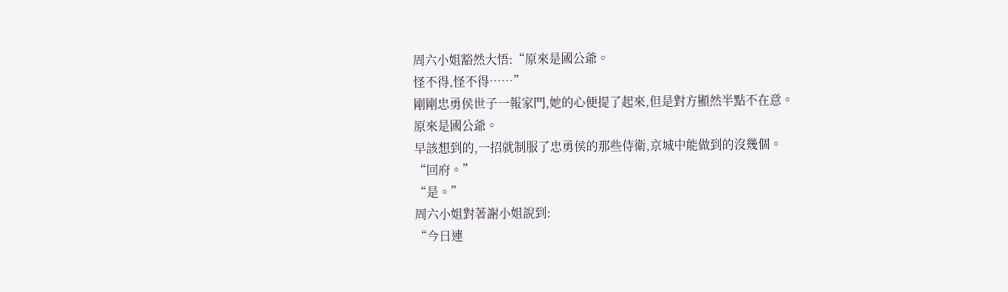周六小姐豁然大悟:“原來是國公爺。
怪不得,怪不得……”
剛剛忠勇侯世子一報家門,她的心便提了起來,但是對方顯然半點不在意。
原來是國公爺。
早該想到的,一招就制服了忠勇侯的那些侍衛,京城中能做到的沒幾個。
“回府。”
“是。”
周六小姐對著謝小姐說到:
“今日連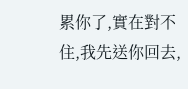累你了,實在對不住,我先送你回去,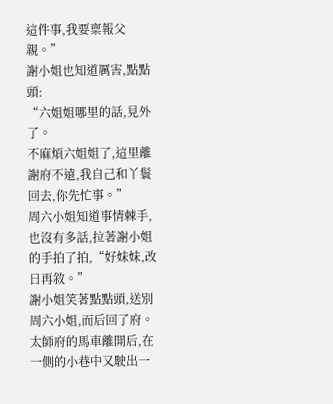這件事,我要稟報父親。”
謝小姐也知道厲害,點點頭:
“六姐姐哪里的話,見外了。
不麻煩六姐姐了,這里離謝府不遠,我自己和丫鬟回去,你先忙事。”
周六小姐知道事情棘手,也沒有多話,拉著謝小姐的手拍了拍,“好妹妹,改日再敘。”
謝小姐笑著點點頭,送別周六小姐,而后回了府。
太師府的馬車離開后,在一側的小巷中又駛出一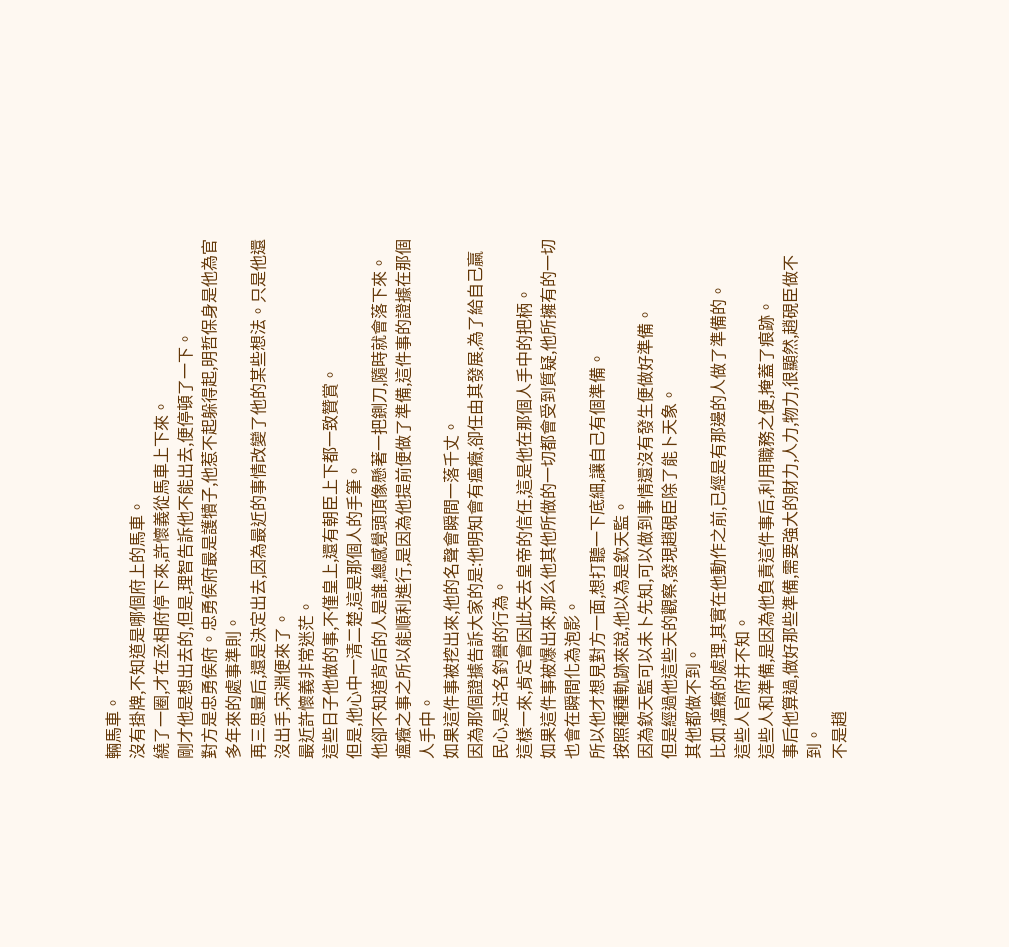輛馬車。
沒有掛牌,不知道是哪個府上的馬車。
繞了一圈,才在丞相府停下來,許懷義從馬車上下來。
剛才他是想出去的,但是,理智告訴他不能出去,便停頓了一下。
對方是忠勇侯府。忠勇侯府最是護犢子,他惹不起躲得起,明哲保身是他為官多年來的處事準則。
再三思量后,還是決定出去,因為最近的事情改變了他的某些想法。只是他還沒出手,宋淵便來了。
最近許懷義非常迷茫。
這些日子他做的事,不僅皇上,還有朝臣上下都一致贊賞。
但是,他心中一清二楚,這是那個人的手筆。
他卻不知道背后的人是誰,總感覺頭頂像懸著一把鍘刀,隨時就會落下來。
瘟癥之事之所以能順利進行,是因為他提前便做了準備,這件事的證據在那個人手中。
如果這件事被挖出來,他的名聲會瞬間一落千丈。
因為那個證據告訴大家的是:他明知會有瘟癥,卻任由其發展,為了給自己贏民心,是沽名釣譽的行為。
這樣一來,肯定會因此失去皇帝的信任,這是他在那個人手中的把柄。
如果這件事被爆出來,那么他其他所做的一切都會受到質疑,他所擁有的一切也會在瞬間化為泡影。
所以他才想見對方一面,想打聽一下底細,讓自己有個準備。
按照種種軌跡來說,他以為是欽天監。
因為欽天監可以未卜先知,可以做到事情還沒有發生便做好準備。
但是經過他這些天的觀察,發現趙硯臣除了能卜天象。
其他都做不到。
比如,瘟癥的處理,其實在他動作之前,已經是有那邊的人做了準備的。
這些人官府并不知。
這些人和準備,是因為他負責這件事后,利用職務之便,掩蓋了痕跡。
事后他算過,做好那些準備,需要強大的財力,人力,物力,很顯然,趙硯臣做不到。
不是趙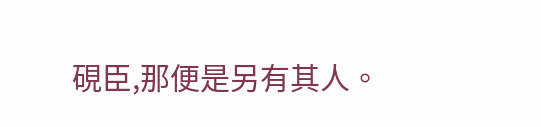硯臣,那便是另有其人。